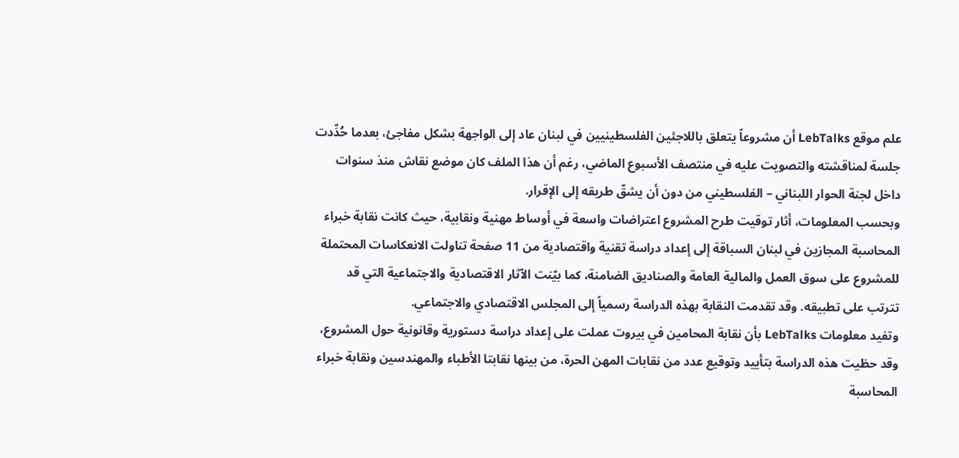علم موقع LebTalks أن مشروعاً يتعلق باللاجئين الفلسطينيين في لبنان عاد إلى الواجهة بشكل مفاجئ، بعدما حُدِّدت جلسة لمناقشته والتصويت عليه في منتصف الأسبوع الماضي، رغم أن هذا الملف كان موضع نقاش منذ سنوات داخل لجنة الحوار اللبناني – الفلسطيني من دون أن يشقّ طريقه إلى الإقرار.
وبحسب المعلومات، أثار توقيت طرح المشروع اعتراضات واسعة في أوساط مهنية ونقابية، حيث كانت نقابة خبراء المحاسبة المجازين في لبنان السباقة إلى إعداد دراسة تقنية واقتصادية من 11 صفحة تناولت الانعكاسات المحتملة للمشروع على سوق العمل والمالية العامة والصناديق الضامنة، كما بيّنت الآثار الاقتصادية والاجتماعية التي قد تترتب على تطبيقه. وقد تقدمت النقابة بهذه الدراسة رسمياً إلى المجلس الاقتصادي والاجتماعي.
وتفيد معلومات LebTalks بأن نقابة المحامين في بيروت عملت على إعداد دراسة دستورية وقانونية حول المشروع، وقد حظيت هذه الدراسة بتأييد وتوقيع عدد من نقابات المهن الحرة، من بينها نقابتا الأطباء والمهندسين ونقابة خبراء المحاسبة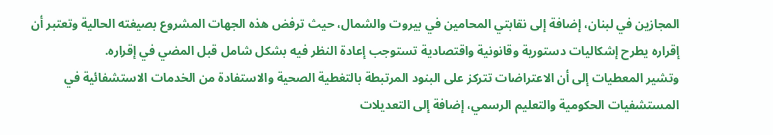المجازين في لبنان، إضافة إلى نقابتي المحامين في بيروت والشمال، حيث ترفض هذه الجهات المشروع بصيغته الحالية وتعتبر أن إقراره يطرح إشكاليات دستورية وقانونية واقتصادية تستوجب إعادة النظر فيه بشكل شامل قبل المضي في إقراره.
وتشير المعطيات إلى أن الاعتراضات تتركز على البنود المرتبطة بالتغطية الصحية والاستفادة من الخدمات الاستشفائية في المستشفيات الحكومية والتعليم الرسمي، إضافة إلى التعديلات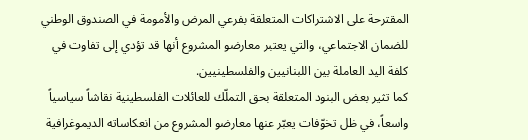المقترحة على الاشتراكات المتعلقة بفرعي المرض والأمومة في الصندوق الوطني للضمان الاجتماعي، والتي يعتبر معارضو المشروع أنها قد تؤدي إلى تفاوت في كلفة اليد العاملة بين اللبنانيين والفلسطينيين.
كما تثير بعض البنود المتعلقة بحق التملّك للعائلات الفلسطينية نقاشاً سياسياً واسعاً، في ظل تخوّفات يعبّر عنها معارضو المشروع من انعكاساته الديموغرافية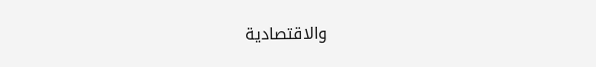والاقتصادية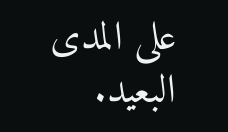على المدى البعيد.